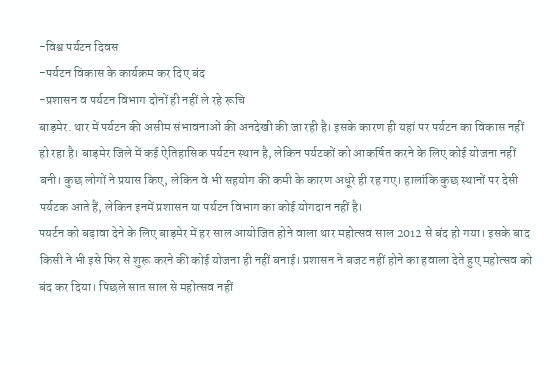-विश्व पर्यटन दिवस
-पर्यटन विकास के कार्यक्रम कर दिए बंद
-प्रशासन व पर्यटन विभाग दोनों ही नहीं ले रहे रूचि
बाड़मेर. थार में पर्यटन की असीम संभावनाओं की अनदेखी की जा रही है। इसके कारण ही यहां पर पर्यटन का विकास नहीं हो रहा है। बाड़मेर जिले में कई ऐतिहासिक पर्यटन स्थान है, लेकिन पर्यटकों को आकर्षित करने के लिए कोई योजना नहीं बनी। कुछ लोगों ने प्रयास किए, लेकिन वे भी सहयोग की कमी के कारण अधूरे ही रह गए। हालांकि कुछ स्थानों पर देसी पर्यटक आते हैं, लेकिन इनमें प्रशासन या पर्यटन विभाग का कोई योगदान नहीं है।
पयर्टन को बढ़ावा देने के लिए बाड़मेर में हर साल आयोजित होने वाला थार महोत्सव साल 2012 से बंद हो गया। इसके बाद किसी ने भी इसे फिर से शुरू करने की कोई योजना ही नहीं बनाई। प्रशासन ने बजट नहीं होने का हवाला देते हुए महोत्सव को बंद कर दिया। पिछले सात साल से महोत्सव नहीं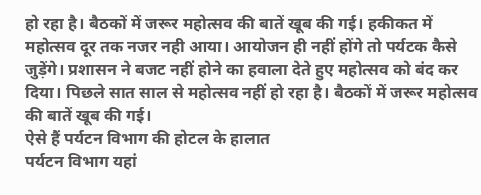हो रहा है। बैठकों में जरूर महोत्सव की बातें खूब की गई। हकीकत में महोत्सव दूर तक नजर नही आया। आयोजन ही नहीं होंगे तो पर्यटक कैसे जुड़ेंगे। प्रशासन ने बजट नहीं होने का हवाला देते हुए महोत्सव को बंद कर दिया। पिछले सात साल से महोत्सव नहीं हो रहा है। बैठकों में जरूर महोत्सव की बातें खूब की गई।
ऐसे हैं पर्यटन विभाग की होटल के हालात
पर्यटन विभाग यहां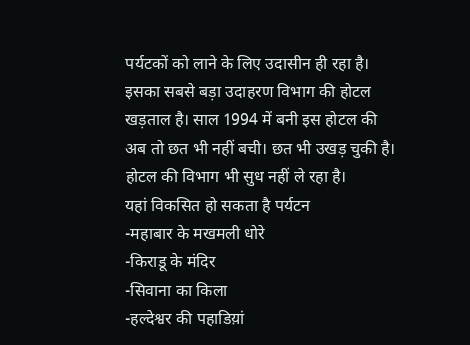पर्यटकों को लाने के लिए उदासीन ही रहा है। इसका सबसे बड़ा उदाहरण विभाग की होटल खड़ताल है। साल 1994 में बनी इस होटल की अब तो छत भी नहीं बची। छत भी उखड़ चुकी है। होटल की विभाग भी सुध नहीं ले रहा है।
यहां विकसित हो सकता है पर्यटन
-महाबार के मखमली धोरे
-किराडू के मंदिर
-सिवाना का किला
-हल्देश्वर की पहाडिय़ां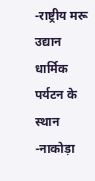-राष्ट्रीय मरू उद्यान
धार्मिक पर्यटन के स्थान
-नाकोड़ा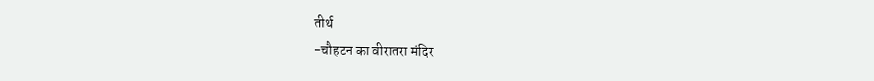तीर्थ
-चौहटन का वीरातरा मंदिर